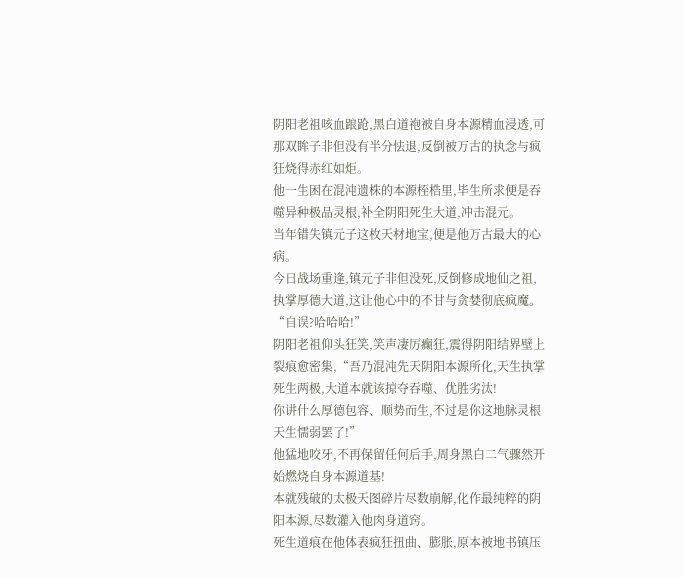阴阳老祖咳血踉跄,黑白道袍被自身本源精血浸透,可那双眸子非但没有半分怯退,反倒被万古的执念与疯狂烧得赤红如炬。
他一生困在混沌遗株的本源桎梏里,毕生所求便是吞噬异种极品灵根,补全阴阳死生大道,冲击混元。
当年错失镇元子这枚天材地宝,便是他万古最大的心病。
今日战场重逢,镇元子非但没死,反倒修成地仙之祖,执掌厚德大道,这让他心中的不甘与贪婪彻底疯魔。
“自误?哈哈哈!”
阴阳老祖仰头狂笑,笑声凄厉癫狂,震得阴阳结界壁上裂痕愈密集,“吾乃混沌先天阴阳本源所化,天生执掌死生两极,大道本就该掠夺吞噬、优胜劣汰!
你讲什么厚德包容、顺势而生,不过是你这地脉灵根天生懦弱罢了!”
他猛地咬牙,不再保留任何后手,周身黑白二气骤然开始燃烧自身本源道基!
本就残破的太极天图碎片尽数崩解,化作最纯粹的阴阳本源,尽数灌入他肉身道窍。
死生道痕在他体表疯狂扭曲、膨胀,原本被地书镇压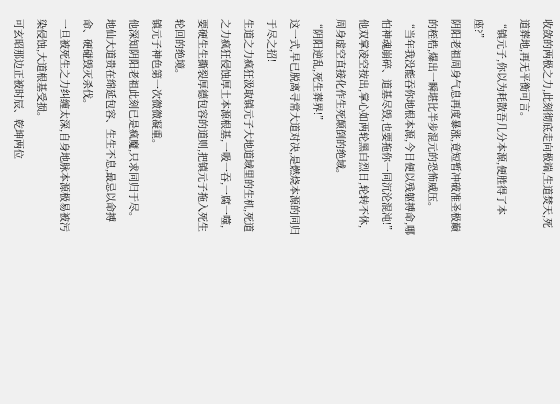收敛的两极之力,此刻彻底走向极端,生道焚天,死道葬地,再无平衡可言。
“镇元子,你以为耗散吾几分本源,便胜得了本座?”
阴阳老祖周身气息再度暴涨,竟短暂冲破准圣极巅的桎梏,爆出一瞬堪比半步混元的恐怖威压。
“当年我没能吞你地根本源,今日便以残躯搏命,哪怕神魂崩碎、道基尽毁,也要拖你一同沉沦混沌!”
他双掌凌空按出,掌心如两轮黑白烈日,轮转不休,周身虚空直接化作生死颠倒的绝域。
“阴阳逆乱,死生葬界!”
这一式,早已脱离寻常大道对决,是燃烧本源的同归于尽之招!
生道之力疯狂汲取镇元子大地道域里的生机,死道之力疯狂侵蚀厚土本源根基,一吸一吞,一腐一噬,要硬生生撕裂厚德包容的道则,把镇元子拖入死生轮回的绝境。
镇元子神色第一次微微凝重。
他深知阴阳老祖此刻已是疯魔,只求同归于尽。
地仙大道贵在绵延包容、生生不息,最忌以命搏命、硬碰毁灭杀伐。
一旦被死生之力纠缠太深,自身地脉本源极易被污染侵蚀,大道根基受损。
可玄昭那边正被时辰、乾坤两位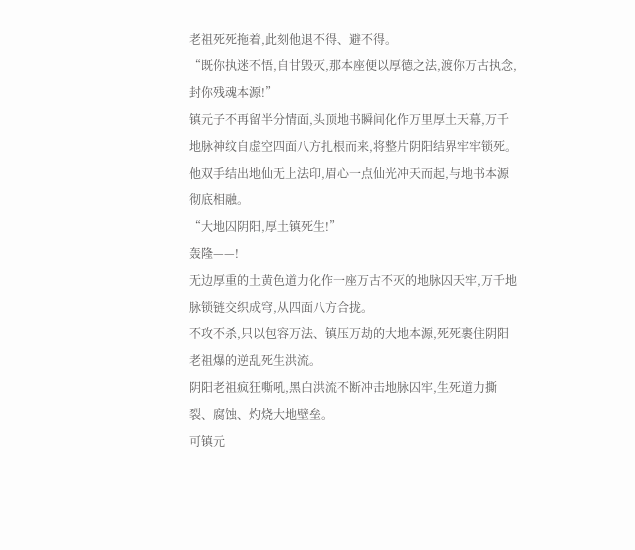老祖死死拖着,此刻他退不得、避不得。
“既你执迷不悟,自甘毁灭,那本座便以厚德之法,渡你万古执念,封你残魂本源!”
镇元子不再留半分情面,头顶地书瞬间化作万里厚土天幕,万千地脉神纹自虚空四面八方扎根而来,将整片阴阳结界牢牢锁死。
他双手结出地仙无上法印,眉心一点仙光冲天而起,与地书本源彻底相融。
“大地囚阴阳,厚土镇死生!”
轰隆——!
无边厚重的土黄色道力化作一座万古不灭的地脉囚天牢,万千地脉锁链交织成穹,从四面八方合拢。
不攻不杀,只以包容万法、镇压万劫的大地本源,死死裹住阴阳老祖爆的逆乱死生洪流。
阴阳老祖疯狂嘶吼,黑白洪流不断冲击地脉囚牢,生死道力撕裂、腐蚀、灼烧大地壁垒。
可镇元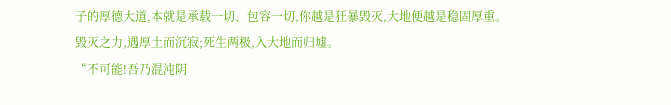子的厚德大道,本就是承载一切、包容一切,你越是狂暴毁灭,大地便越是稳固厚重。
毁灭之力,遇厚土而沉寂;死生两极,入大地而归墟。
“不可能!吾乃混沌阴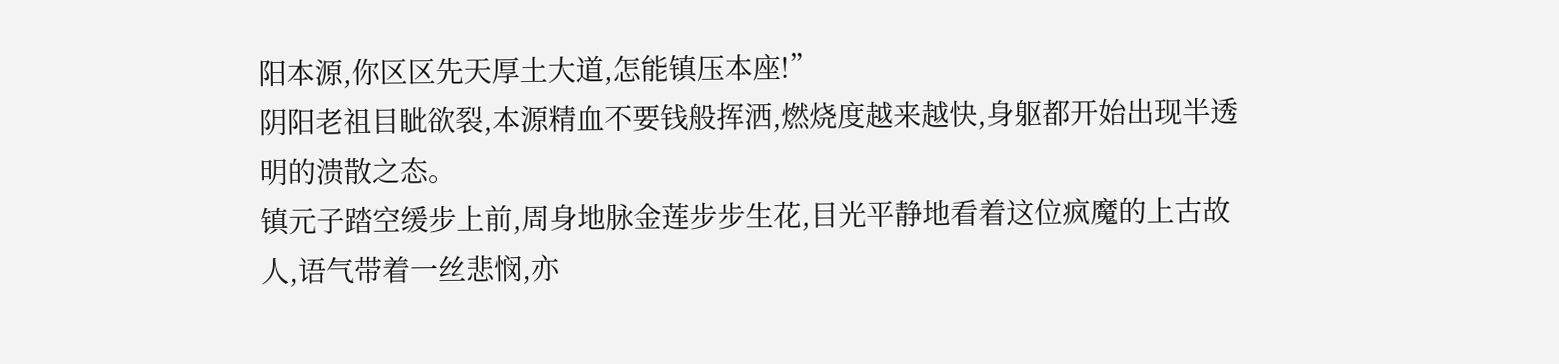阳本源,你区区先天厚土大道,怎能镇压本座!”
阴阳老祖目眦欲裂,本源精血不要钱般挥洒,燃烧度越来越快,身躯都开始出现半透明的溃散之态。
镇元子踏空缓步上前,周身地脉金莲步步生花,目光平静地看着这位疯魔的上古故人,语气带着一丝悲悯,亦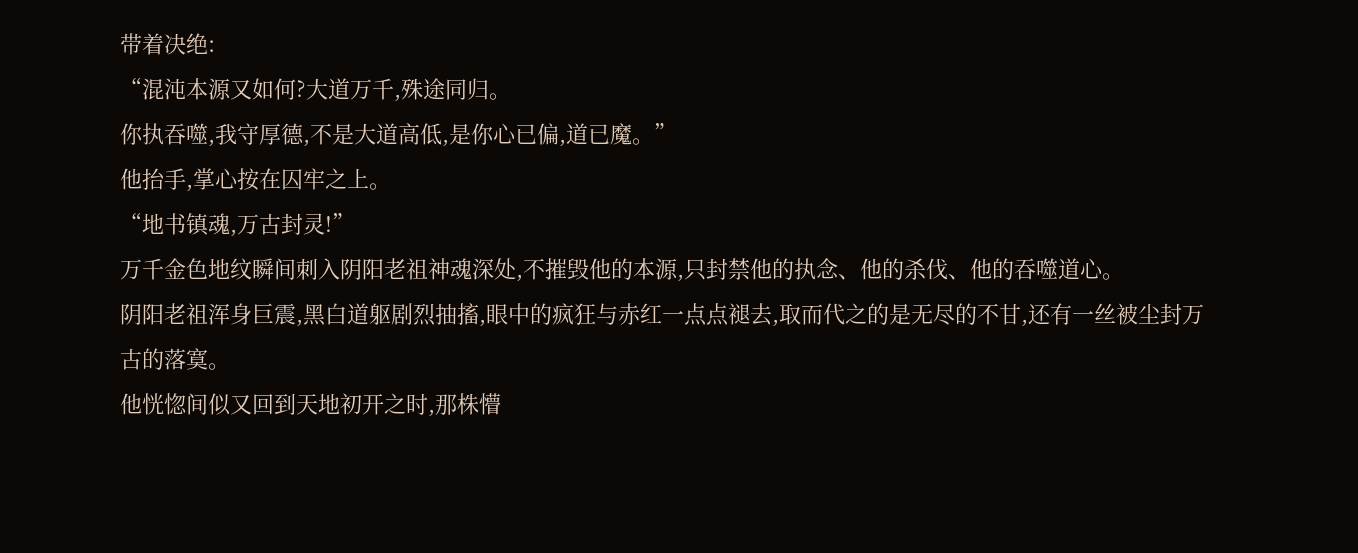带着决绝:
“混沌本源又如何?大道万千,殊途同归。
你执吞噬,我守厚德,不是大道高低,是你心已偏,道已魔。”
他抬手,掌心按在囚牢之上。
“地书镇魂,万古封灵!”
万千金色地纹瞬间刺入阴阳老祖神魂深处,不摧毁他的本源,只封禁他的执念、他的杀伐、他的吞噬道心。
阴阳老祖浑身巨震,黑白道躯剧烈抽搐,眼中的疯狂与赤红一点点褪去,取而代之的是无尽的不甘,还有一丝被尘封万古的落寞。
他恍惚间似又回到天地初开之时,那株懵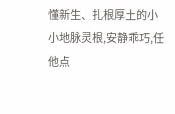懂新生、扎根厚土的小小地脉灵根,安静乖巧,任他点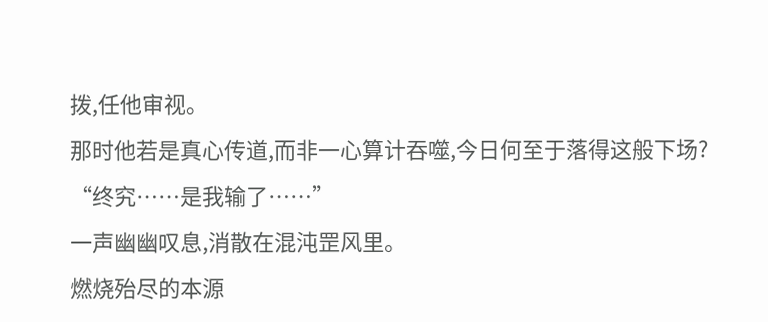拨,任他审视。
那时他若是真心传道,而非一心算计吞噬,今日何至于落得这般下场?
“终究……是我输了……”
一声幽幽叹息,消散在混沌罡风里。
燃烧殆尽的本源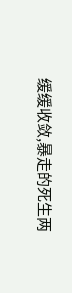缓缓收敛,暴走的死生两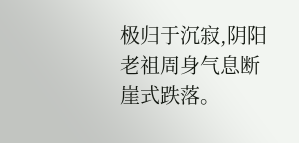极归于沉寂,阴阳老祖周身气息断崖式跌落。